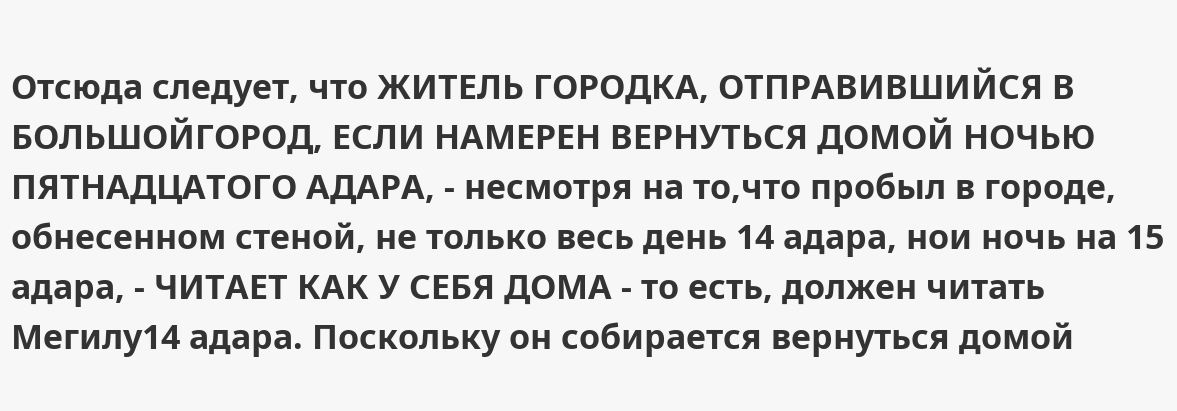Отсюда следует, что ЖИТЕЛЬ ГОРОДКА, ОТПРАВИВШИЙСЯ В БОЛЬШОЙГОРОД, ЕСЛИ НАМЕРЕН ВЕРНУТЬСЯ ДОМОЙ НОЧЬЮ ПЯТНАДЦАТОГО АДАРА, - несмотря на то,что пробыл в городе, обнесенном стеной, не только весь день 14 адара, нои ночь на 15 адара, - ЧИТАЕТ КАК У СЕБЯ ДОМА - то есть, должен читать Мегилу14 адара. Поскольку он собирается вернуться домой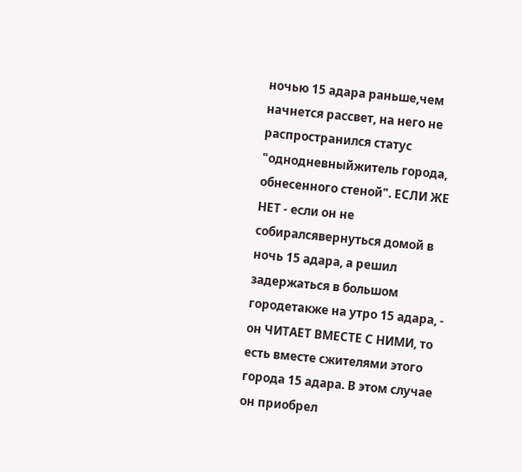ночью 15 адара раньше,чем начнется рассвет, на него не распространился статус "однодневныйжитель города, обнесенного стеной". ЕСЛИ ЖЕ НЕТ - если он не собиралсявернуться домой в ночь 15 адара, а решил задержаться в большом городетакже на утро 15 адара, - он ЧИТАЕТ ВМЕСТЕ С НИМИ, то есть вместе сжителями этого города 15 адара. В этом случае он приобрел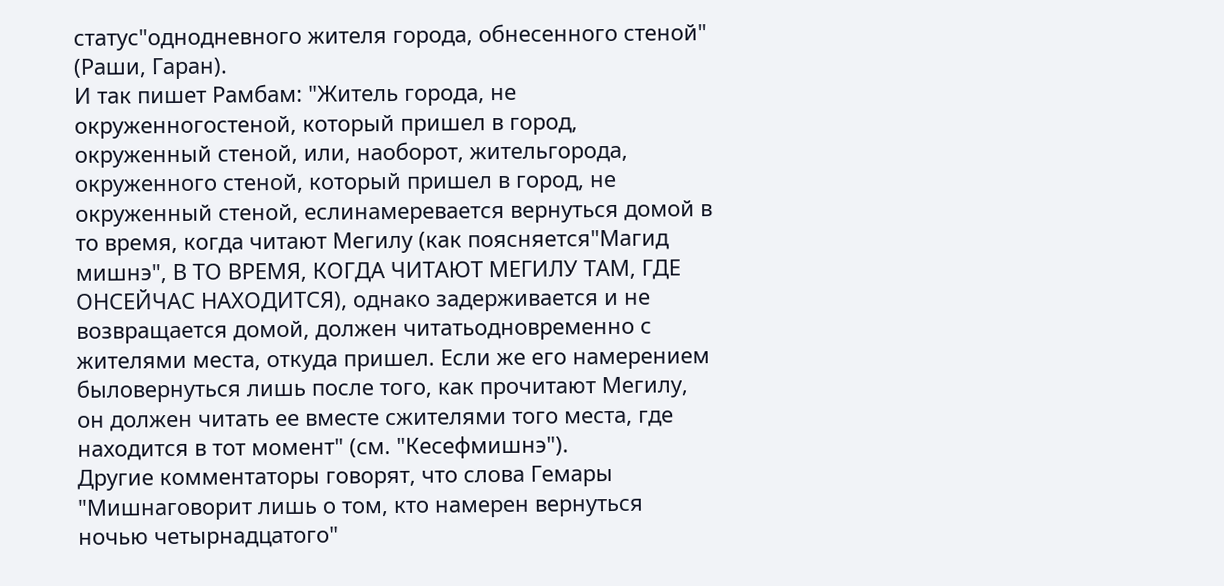статус"однодневного жителя города, обнесенного стеной" (Раши, Гаран).
И так пишет Рамбам: "Житель города, не окруженногостеной, который пришел в город, окруженный стеной, или, наоборот, жительгорода, окруженного стеной, который пришел в город, не окруженный стеной, еслинамеревается вернуться домой в то время, когда читают Мегилу (как поясняется"Магид мишнэ", В ТО ВРЕМЯ, КОГДА ЧИТАЮТ МЕГИЛУ ТАМ, ГДЕ ОНСЕЙЧАС НАХОДИТСЯ), однако задерживается и не возвращается домой, должен читатьодновременно с жителями места, откуда пришел. Если же его намерением быловернуться лишь после того, как прочитают Мегилу, он должен читать ее вместе сжителями того места, где находится в тот момент" (см. "Кесефмишнэ").
Другие комментаторы говорят, что слова Гемары "Мишнаговорит лишь о том, кто намерен вернуться ночью четырнадцатого"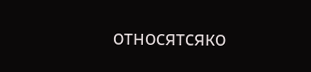относятсяко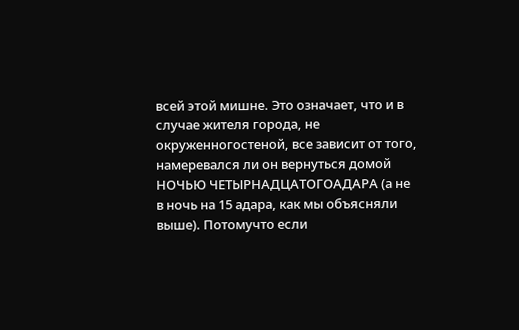всей этой мишне. Это означает, что и в случае жителя города, не окруженногостеной, все зависит от того, намеревался ли он вернуться домой НОЧЬЮ ЧЕТЫРНАДЦАТОГОАДАРА (а не в ночь на 15 адара, как мы объясняли выше). Потомучто если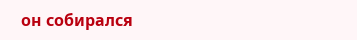он собирался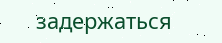задержаться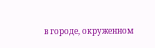в городе, окруженном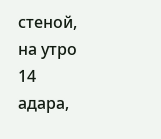стеной, на утро 14 адара,